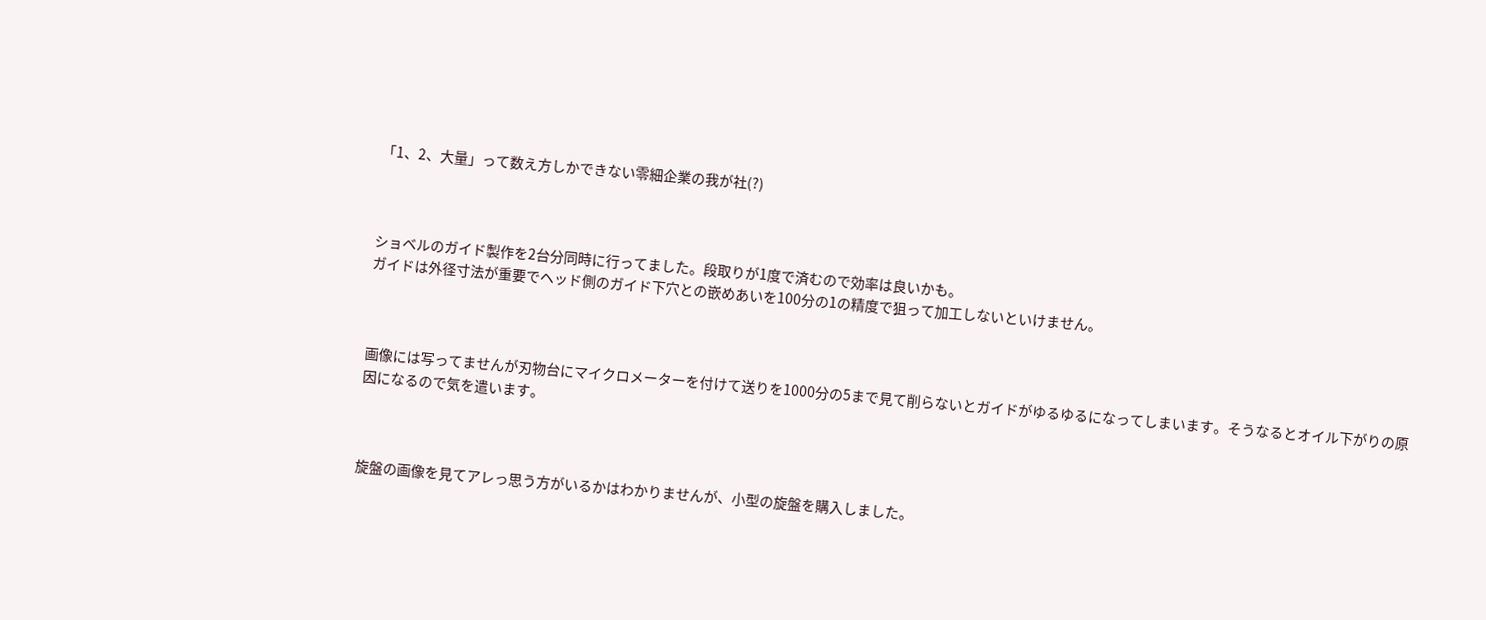「1、2、大量」って数え方しかできない零細企業の我が社(?)



ショベルのガイド製作を2台分同時に行ってました。段取りが1度で済むので効率は良いかも。
ガイドは外径寸法が重要でヘッド側のガイド下穴との嵌めあいを100分の1の精度で狙って加工しないといけません。



画像には写ってませんが刃物台にマイクロメーターを付けて送りを1000分の5まで見て削らないとガイドがゆるゆるになってしまいます。そうなるとオイル下がりの原因になるので気を遣います。



旋盤の画像を見てアレっ思う方がいるかはわかりませんが、小型の旋盤を購入しました。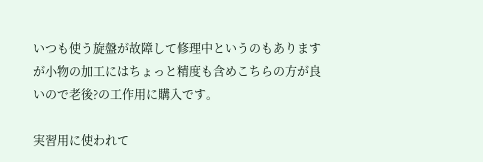いつも使う旋盤が故障して修理中というのもありますが小物の加工にはちょっと精度も含めこちらの方が良いので老後?の工作用に購入です。

実習用に使われて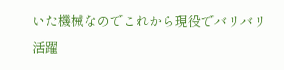いた機械なのでこれから現役でバリバリ活躍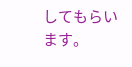してもらいます。